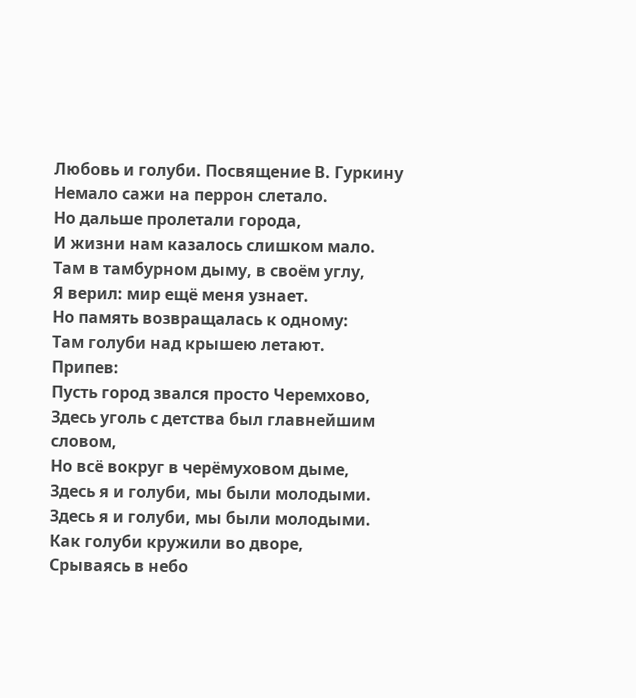Любовь и голуби. Посвящение В. Гуркину
Немало сажи на перрон слетало.
Но дальше пролетали города,
И жизни нам казалось слишком мало.
Там в тамбурном дыму, в своём углу,
Я верил: мир ещё меня узнает.
Но память возвращалась к одному:
Там голуби над крышею летают.
Припев:
Пусть город звался просто Черемхово,
Здесь уголь с детства был главнейшим словом,
Но всё вокруг в черёмуховом дыме,
Здесь я и голуби, мы были молодыми.
Здесь я и голуби, мы были молодыми.
Как голуби кружили во дворе,
Срываясь в небо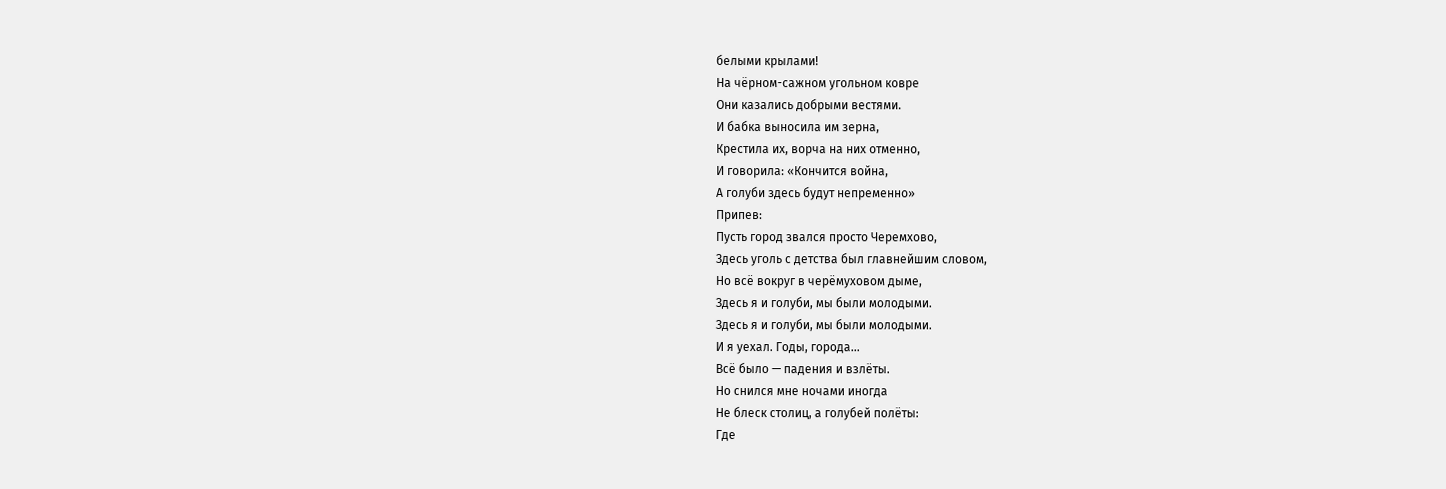белыми крылами!
На чёрном-сажном угольном ковре
Они казались добрыми вестями.
И бабка выносила им зерна,
Крестила их, ворча на них отменно,
И говорила: «Кончится война,
А голуби здесь будут непременно»
Припев:
Пусть город звался просто Черемхово,
Здесь уголь с детства был главнейшим словом,
Но всё вокруг в черёмуховом дыме,
Здесь я и голуби, мы были молодыми.
Здесь я и голуби, мы были молодыми.
И я уехал. Годы, города...
Всё было — падения и взлёты.
Но снился мне ночами иногда
Не блеск столиц, а голубей полёты:
Где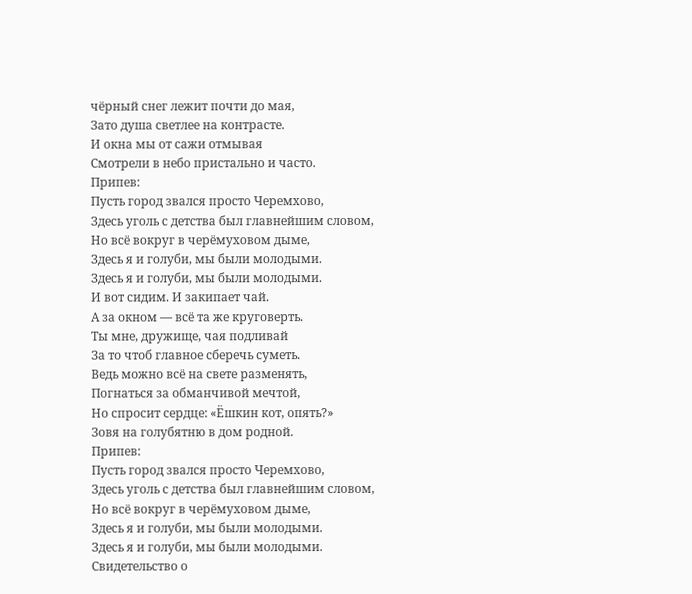чёрный снег лежит почти до мая,
Зато душа светлее на контрасте.
И окна мы от сажи отмывая
Смотрели в небо пристально и часто.
Припев:
Пусть город звался просто Черемхово,
Здесь уголь с детства был главнейшим словом,
Но всё вокруг в черёмуховом дыме,
Здесь я и голуби, мы были молодыми.
Здесь я и голуби, мы были молодыми.
И вот сидим. И закипает чай.
А за окном — всё та же круговерть.
Ты мне, дружище, чая подливай
За то чтоб главное сберечь суметь.
Ведь можно всё на свете разменять,
Погнаться за обманчивой мечтой,
Но спросит сердце: «Ёшкин кот, опять?»
Зовя на голубятню в дом родной.
Припев:
Пусть город звался просто Черемхово,
Здесь уголь с детства был главнейшим словом,
Но всё вокруг в черёмуховом дыме,
Здесь я и голуби, мы были молодыми.
Здесь я и голуби, мы были молодыми.
Свидетельство о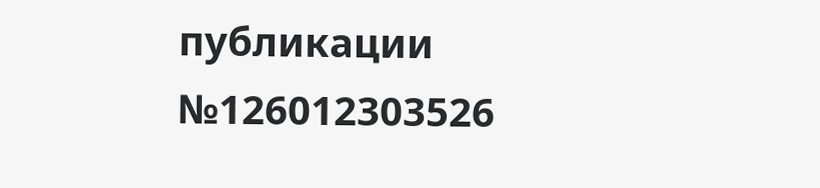публикации №126012303526